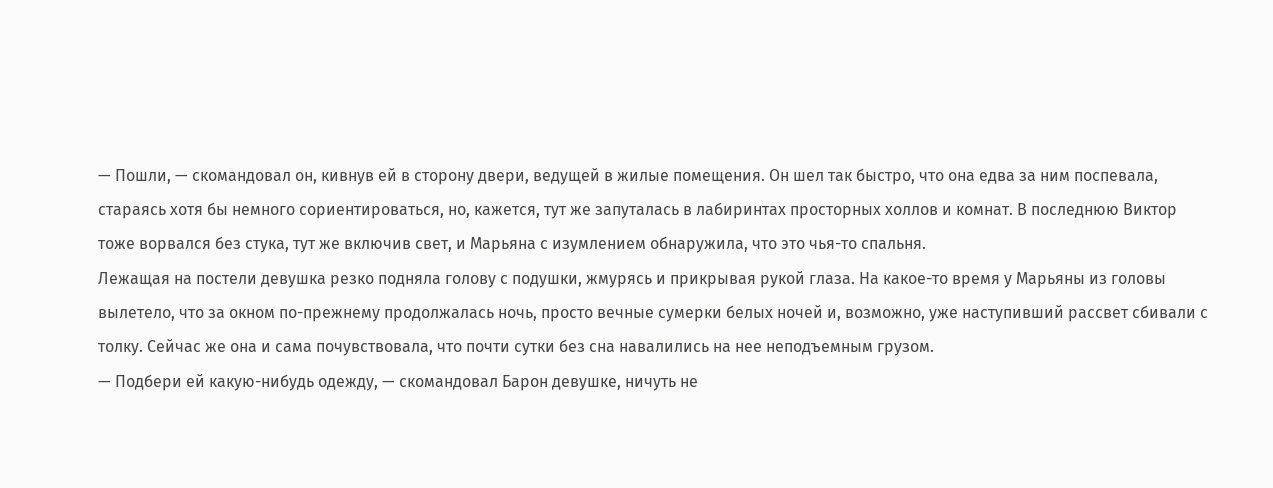— Пошли, — скомандовал он, кивнув ей в сторону двери, ведущей в жилые помещения. Он шел так быстро, что она едва за ним поспевала, стараясь хотя бы немного сориентироваться, но, кажется, тут же запуталась в лабиринтах просторных холлов и комнат. В последнюю Виктор тоже ворвался без стука, тут же включив свет, и Марьяна с изумлением обнаружила, что это чья-то спальня.
Лежащая на постели девушка резко подняла голову с подушки, жмурясь и прикрывая рукой глаза. На какое-то время у Марьяны из головы вылетело, что за окном по-прежнему продолжалась ночь, просто вечные сумерки белых ночей и, возможно, уже наступивший рассвет сбивали с толку. Сейчас же она и сама почувствовала, что почти сутки без сна навалились на нее неподъемным грузом.
— Подбери ей какую-нибудь одежду, — скомандовал Барон девушке, ничуть не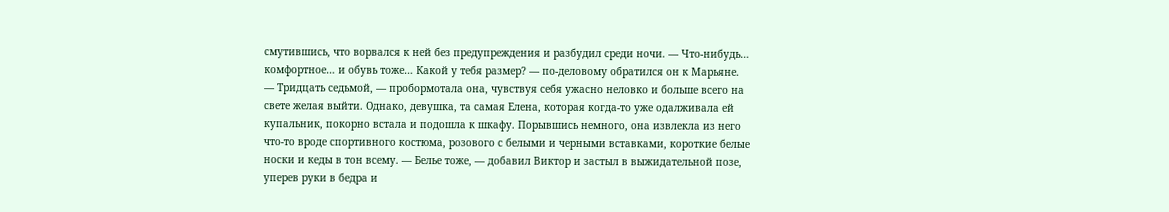смутившись, что ворвался к ней без предупреждения и разбудил среди ночи. — Что-нибудь… комфортное… и обувь тоже… Какой у тебя размер? — по-деловому обратился он к Марьяне.
— Тридцать седьмой, — пробормотала она, чувствуя себя ужасно неловко и больше всего на свете желая выйти. Однако, девушка, та самая Елена, которая когда-то уже одалживала ей купальник, покорно встала и подошла к шкафу. Порывшись немного, она извлекла из него что-то вроде спортивного костюма, розового с белыми и черными вставками, короткие белые носки и кеды в тон всему. — Белье тоже, — добавил Виктор и застыл в выжидательной позе, уперев руки в бедра и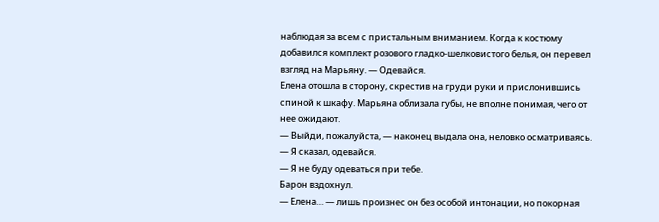наблюдая за всем с пристальным вниманием. Когда к костюму добавился комплект розового гладко-шелковистого белья, он перевел взгляд на Марьяну. — Одевайся.
Елена отошла в сторону, скрестив на груди руки и прислонившись спиной к шкафу. Марьяна облизала губы, не вполне понимая, чего от нее ожидают.
— Выйди, пожалуйста, — наконец выдала она, неловко осматриваясь.
— Я сказал, одевайся.
— Я не буду одеваться при тебе.
Барон вздохнул.
— Елена… — лишь произнес он без особой интонации, но покорная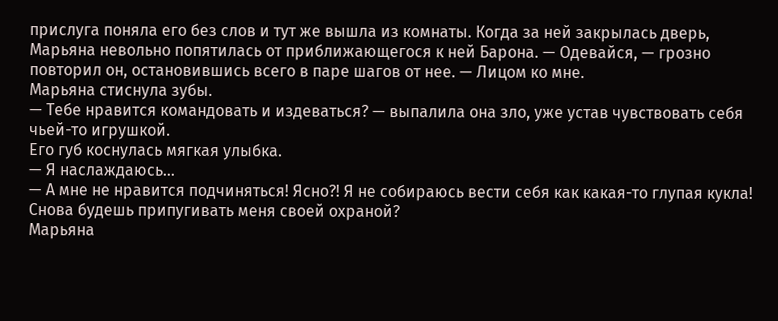прислуга поняла его без слов и тут же вышла из комнаты. Когда за ней закрылась дверь, Марьяна невольно попятилась от приближающегося к ней Барона. — Одевайся, — грозно повторил он, остановившись всего в паре шагов от нее. — Лицом ко мне.
Марьяна стиснула зубы.
— Тебе нравится командовать и издеваться? — выпалила она зло, уже устав чувствовать себя чьей-то игрушкой.
Его губ коснулась мягкая улыбка.
— Я наслаждаюсь…
— А мне не нравится подчиняться! Ясно?! Я не собираюсь вести себя как какая-то глупая кукла! Снова будешь припугивать меня своей охраной?
Марьяна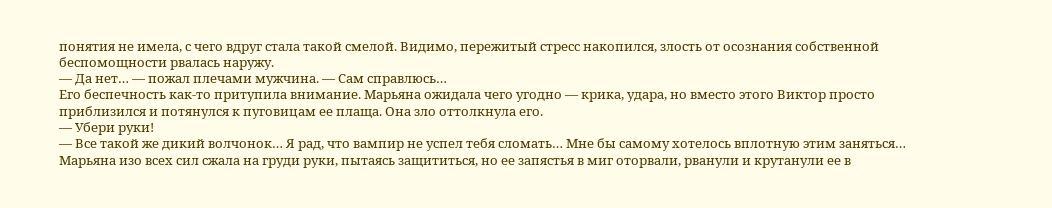понятия не имела, с чего вдруг стала такой смелой. Видимо, пережитый стресс накопился, злость от осознания собственной беспомощности рвалась наружу.
— Да нет… — пожал плечами мужчина. — Сам справлюсь…
Его беспечность как-то притупила внимание. Марьяна ожидала чего угодно — крика, удара, но вместо этого Виктор просто приблизился и потянулся к пуговицам ее плаща. Она зло оттолкнула его.
— Убери руки!
— Все такой же дикий волчонок… Я рад, что вампир не успел тебя сломать… Мне бы самому хотелось вплотную этим заняться…
Марьяна изо всех сил сжала на груди руки, пытаясь защититься, но ее запястья в миг оторвали, рванули и крутанули ее в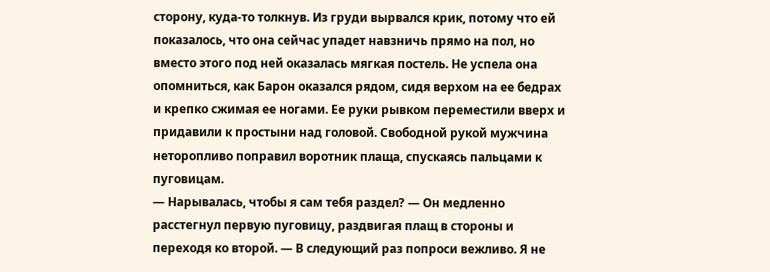сторону, куда-то толкнув. Из груди вырвался крик, потому что ей показалось, что она сейчас упадет навзничь прямо на пол, но вместо этого под ней оказалась мягкая постель. Не успела она опомниться, как Барон оказался рядом, сидя верхом на ее бедрах и крепко сжимая ее ногами. Ее руки рывком переместили вверх и придавили к простыни над головой. Свободной рукой мужчина неторопливо поправил воротник плаща, спускаясь пальцами к пуговицам.
— Нарывалась, чтобы я сам тебя раздел? — Он медленно расстегнул первую пуговицу, раздвигая плащ в стороны и переходя ко второй. — В следующий раз попроси вежливо. Я не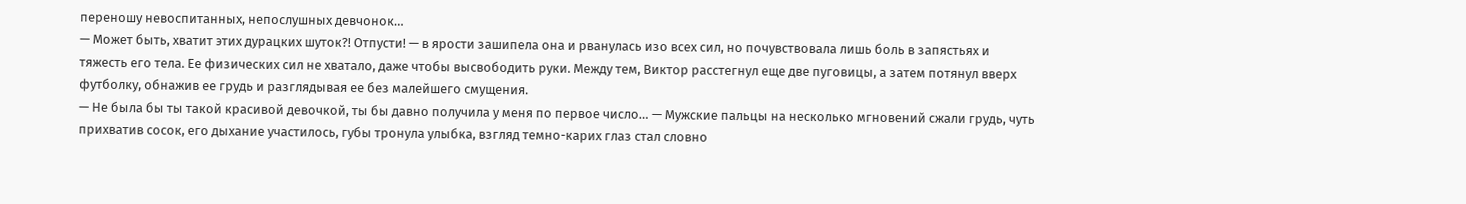переношу невоспитанных, непослушных девчонок…
— Может быть, хватит этих дурацких шуток?! Отпусти! — в ярости зашипела она и рванулась изо всех сил, но почувствовала лишь боль в запястьях и тяжесть его тела. Ее физических сил не хватало, даже чтобы высвободить руки. Между тем, Виктор расстегнул еще две пуговицы, а затем потянул вверх футболку, обнажив ее грудь и разглядывая ее без малейшего смущения.
— Не была бы ты такой красивой девочкой, ты бы давно получила у меня по первое число… — Мужские пальцы на несколько мгновений сжали грудь, чуть прихватив сосок, его дыхание участилось, губы тронула улыбка, взгляд темно-карих глаз стал словно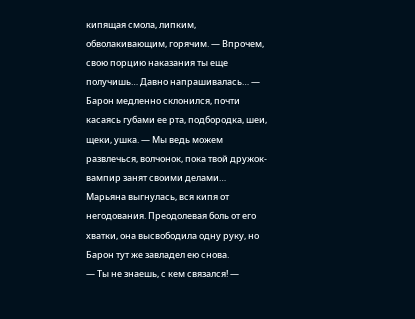кипящая смола, липким, обволакивающим, горячим. — Впрочем, свою порцию наказания ты еще получишь… Давно напрашивалась… — Барон медленно склонился, почти касаясь губами ее рта, подбородка, шеи, щеки, ушка. — Мы ведь можем развлечься, волчонок, пока твой дружок-вампир занят своими делами…
Марьяна выгнулась, вся кипя от негодования. Преодолевая боль от его хватки, она высвободила одну руку, но Барон тут же завладел ею снова.
— Ты не знаешь, с кем связался! —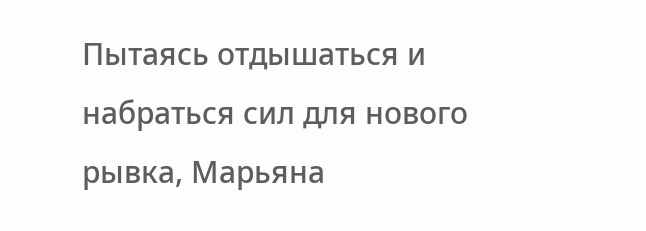Пытаясь отдышаться и набраться сил для нового рывка, Марьяна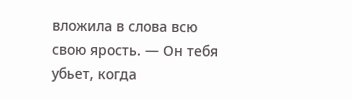вложила в слова всю свою ярость. — Он тебя убьет, когда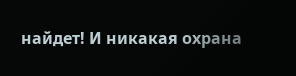найдет! И никакая охрана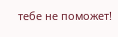тебе не поможет!